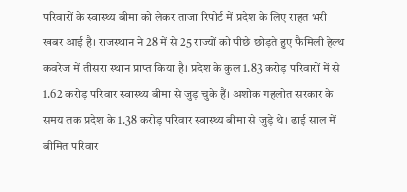परिवारों के स्वास्थ्य बीमा को लेकर ताजा रिपोर्ट में प्रदेश के लिए राहत भरी खबर आई है। राजस्थान ने 28 में से 25 राज्यों को पीछे छोड़ते हुए फैमिली हेल्थ कवरेज में तीसरा स्थान प्राप्त किया है। प्रदेश के कुल 1.83 करोड़ परिवारों में से 1.62 करोड़ परिवार स्वास्थ्य बीमा से जुड़ चुके हैं। अशोक गहलोत सरकार के समय तक प्रदेश के 1.38 करोड़ परिवार स्वास्थ्य बीमा से जुड़े थे। ढाई साल में बीमित परिवार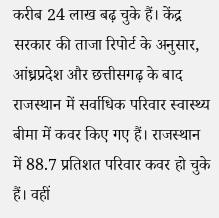करीब 24 लाख बढ़ चुके हैं। केंद्र सरकार की ताजा रिपोर्ट के अनुसार, आंध्रप्रदेश और छत्तीसगढ़ के बाद राजस्थान में सर्वाधिक परिवार स्वास्थ्य बीमा में कवर किए गए हैं। राजस्थान में 88.7 प्रतिशत परिवार कवर हो चुके हैं। वहीं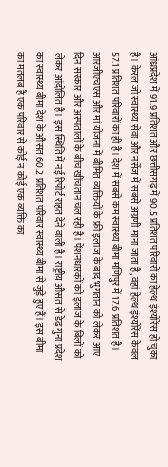आंध्रप्रदेश में 91.9 प्रतिशत और छत्तीसगढ़ में 90.5 प्रतिशत परिवारों का हेल्थ इंश्योरेंस हो चुका है। केरल जो स्वास्थ्य सेवा और नर्सेज में सबसे अग्रणी माना जाता है, वहां हेल्थ इंश्योरेंस केवल 57.1 प्रतिशत परिवारों का ही है। देश में सबसे कम स्वास्थ्य बीमा मणिपुर में 17.6 प्रतिशत है। आरजीएचएस और मां योजना में बीमित व्यक्तियों के फ्री इलाज के बाद भुगतान को लेकर आए दिन सरकार और अस्पतालों के बीच खींचतान चल रही है। पेंशनधारकों को इलाज के बिलों को लेकर आंदोलित है। इस स्थिति में नई रिपोर्ट राहत देने वाली है। राष्ट्रीय औसत से डेढ़ गुना प्रदेश का स्वास्थ्य बीमा देश के औसत 60.2 प्रतिशत परिवार स्वास्थ्य बीमा से जुड़े हुए हैं। इस बीमा का मतलब है एक परिवार से कोई न कोई एक व्यक्ति का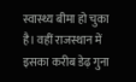स्वास्थ्य बीमा हो चुका है। वहीं राजस्थान में इसका करीब डेढ़ गुना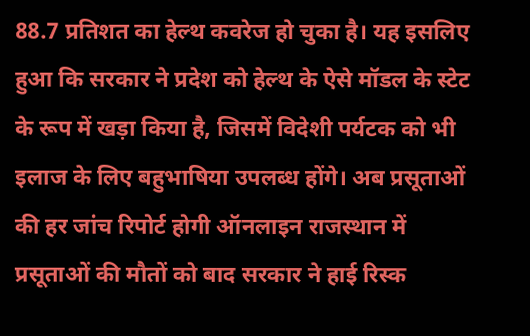88.7 प्रतिशत का हेल्थ कवरेज हो चुका है। यह इसलिए हुआ कि सरकार ने प्रदेश को हेल्थ के ऐसे मॉडल के स्टेट के रूप में खड़ा किया है, जिसमें विदेशी पर्यटक को भी इलाज के लिए बहुभाषिया उपलब्ध होंगे। अब प्रसूताओं की हर जांच रिपोर्ट होगी ऑनलाइन राजस्थान में प्रसूताओं की मौतों को बाद सरकार ने हाई रिस्क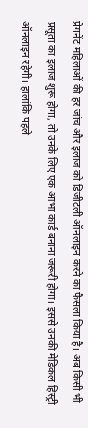प्रेगनेंट महिलाओं की हर जांच और इलाज को डिजीटली ऑनलाइन करने का फैसला किया है। अब किसी भी प्रसूता का इलाज शुरू होगा, तो उनके लिए एक आभा कार्ड बनाना जरूरी होगा। इससे उनकी मेडिकल हिस्ट्री ऑनलाइन रहेगी। हालांकि पहले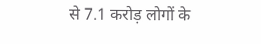से 7.1 करोड़ लोगों के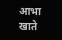आभा खाते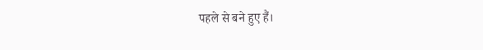पहले से बने हुए हैं।